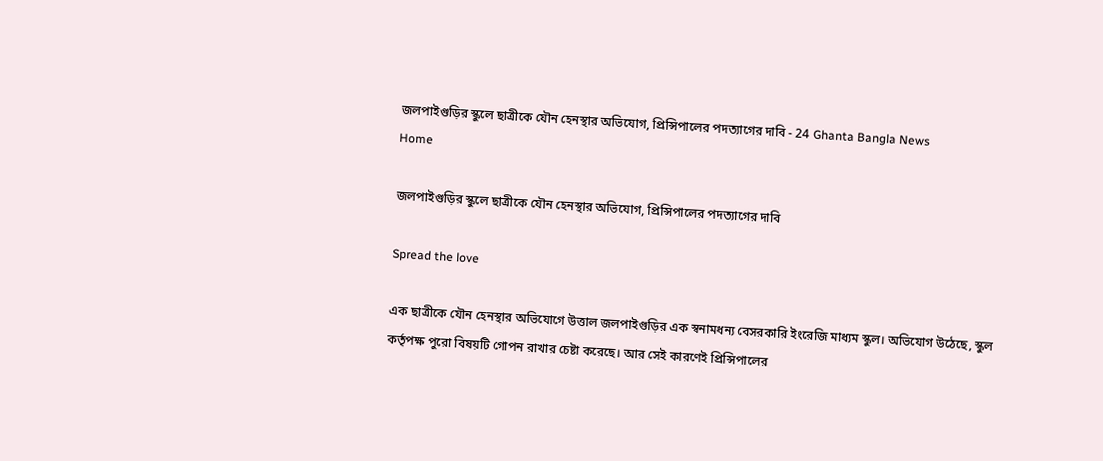জলপাইগুড়ির স্কুলে ছাত্রীকে যৌন হেনস্থার অভিযোগ, প্রিন্সিপালের পদত্যাগের দাবি - 24 Ghanta Bangla News
Home

জলপাইগুড়ির স্কুলে ছাত্রীকে যৌন হেনস্থার অভিযোগ, প্রিন্সিপালের পদত্যাগের দাবি

Spread the love

এক ছাত্রীকে যৌন হেনস্থার অভিযোগে উত্তাল জলপাইগুড়ির এক স্বনামধন্য বেসরকারি ইংরেজি মাধ্যম স্কুল। অভিযোগ উঠেছে, স্কুল কর্তৃপক্ষ পুরো বিষয়টি গোপন রাখার চেষ্টা করেছে। আর সেই কারণেই প্রিন্সিপালের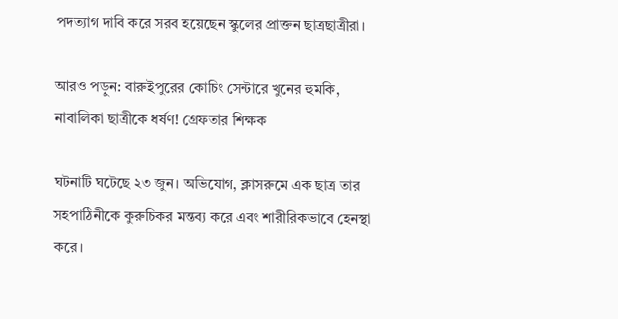পদত্যাগ দাবি করে সরব হয়েছেন স্কুলের প্রাক্তন ছাত্রছাত্রীরা।

আরও পড়ুন: বারুইপুরের কোচিং সেন্টারে খুনের হুমকি, নাবালিকা ছাত্রীকে ধর্ষণ! গ্রেফতার শিক্ষক

ঘটনাটি ঘটেছে ২৩ জুন। অভিযোগ, ক্লাসরুমে এক ছাত্র তার সহপাঠিনীকে কুরুচিকর মন্তব্য করে এবং শারীরিকভাবে হেনস্থা করে।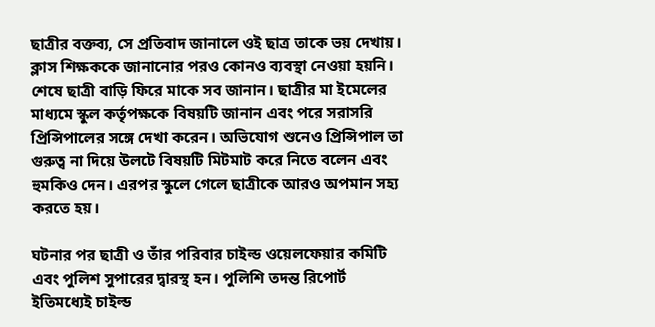ছাত্রীর বক্তব্য, সে প্রতিবাদ জানালে ওই ছাত্র তাকে ভয় দেখায়। ক্লাস শিক্ষককে জানানোর পরও কোনও ব্যবস্থা নেওয়া হয়নি। শেষে ছাত্রী বাড়ি ফিরে মাকে সব জানান। ছাত্রীর মা ইমেলের মাধ্যমে স্কুল কর্তৃপক্ষকে বিষয়টি জানান এবং পরে সরাসরি প্রিন্সিপালের সঙ্গে দেখা করেন। অভিযোগ শুনেও প্রিন্সিপাল তা গুরুত্ব না দিয়ে উলটে বিষয়টি মিটমাট করে নিতে বলেন এবং হুমকিও দেন। এরপর স্কুলে গেলে ছাত্রীকে আরও অপমান সহ্য করতে হয়।

ঘটনার পর ছাত্রী ও তাঁর পরিবার চাইল্ড ওয়েলফেয়ার কমিটি এবং পুলিশ সুপারের দ্বারস্থ হন। পুলিশি তদন্ত রিপোর্ট ইতিমধ্যেই চাইল্ড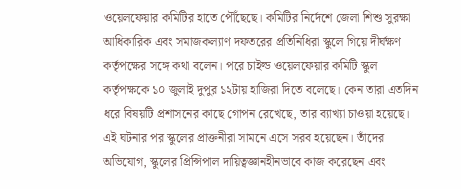ওয়েলফেয়ার কমিটির হাতে পৌঁছেছে। কমিটির নির্দেশে জেলা শিশু সুরক্ষা আধিকারিক এবং সমাজকল্যাণ দফতরের প্রতিনিধিরা স্কুলে গিয়ে দীর্ঘক্ষণ কর্তৃপক্ষের সঙ্গে কথা বলেন। পরে চাইল্ড ওয়েলফেয়ার কমিটি স্কুল কর্তৃপক্ষকে ১০ জুলাই দুপুর ১২টায় হাজিরা দিতে বলেছে। কেন তারা এতদিন ধরে বিষয়টি প্রশাসনের কাছে গোপন রেখেছে, তার ব্যাখ্যা চাওয়া হয়েছে। এই ঘটনার পর স্কুলের প্রাক্তনীরা সামনে এসে সরব হয়েছেন। তাঁদের অভিযোগ, স্কুলের প্রিন্সিপাল দায়িত্বজ্ঞানহীনভাবে কাজ করেছেন এবং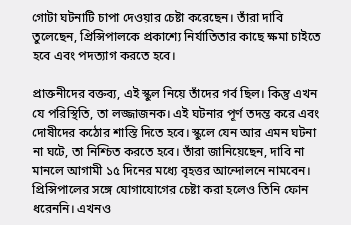গোটা ঘটনাটি চাপা দেওয়ার চেষ্টা করেছেন। তাঁরা দাবি তুলেছেন, প্রিন্সিপালকে প্রকাশ্যে নির্যাতিতার কাছে ক্ষমা চাইতে হবে এবং পদত্যাগ করতে হবে।

প্রাক্তনীদের বক্তব্য, এই স্কুল নিয়ে তাঁদের গর্ব ছিল। কিন্তু এখন যে পরিস্থিতি, তা লজ্জাজনক। এই ঘটনার পূর্ণ তদন্ত করে এবং দোষীদের কঠোর শাস্তি দিতে হবে। স্কুলে যেন আর এমন ঘটনা না ঘটে, তা নিশ্চিত করতে হবে। তাঁরা জানিয়েছেন, দাবি না মানলে আগামী ১৫ দিনের মধ্যে বৃহত্তর আন্দোলনে নামবেন। প্রিন্সিপালের সঙ্গে যোগাযোগের চেষ্টা করা হলেও তিনি ফোন ধরেননি। এখনও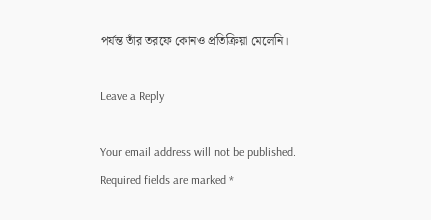পর্যন্ত তাঁর তরফে কোনও প্রতিক্রিয়া মেলেনি।

Leave a Reply

Your email address will not be published. Required fields are marked *